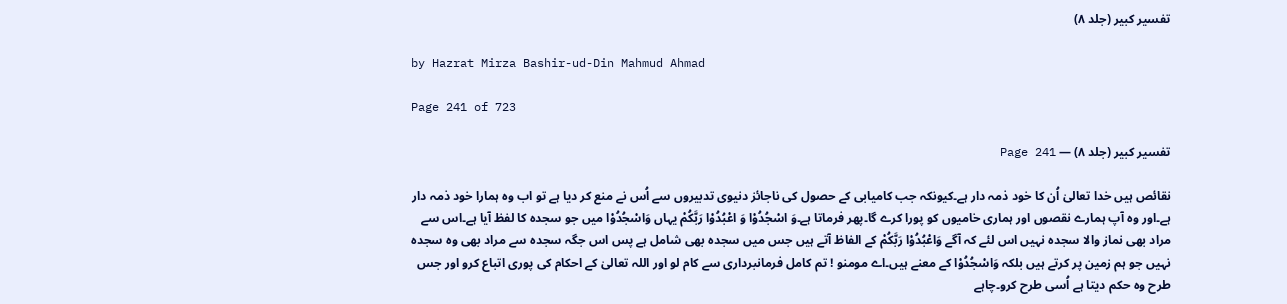تفسیر کبیر (جلد ۸)

by Hazrat Mirza Bashir-ud-Din Mahmud Ahmad

Page 241 of 723

تفسیر کبیر (جلد ۸) — Page 241

نقائص ہیں خدا تعالیٰ اُن کا خود ذمہ دار ہے۔کیونکہ جب کامیابی کے حصول کی ناجائز دنیوی تدبیروں سے اُس نے منع کر دیا ہے تو اب وہ ہمارا خود ذمہ دار ہے۔اور وہ آپ ہمارے نقصوں اور ہماری خامیوں کو پورا کرے گا۔پھر فرماتا ہے۔وَ اسْجُدُوْا وَ اعْبُدُوْا رَبَّكُمْ یہاں وَاسْجُدُوْا میں جو سجدہ کا لفظ آیا ہے۔اس سے مراد بھی نماز والا سجدہ نہیں اس لئے کہ آگے وَاعْبُدُوْا رَبَّکُمْ کے الفاظ آتے ہیں جس میں سجدہ بھی شامل ہے پس اس جگہ سجدہ سے مراد بھی وہ سجدہ نہیں جو ہم زمین پر کرتے ہیں بلکہ وَاسْجُدُوْا کے معنے ہیں۔اے مومنو ! تم کامل فرمانبرداری سے کام لو اور اللہ تعالیٰ کے احکام کی پوری اتباع کرو اور جس طرح وہ حکم دیتا ہے اُسی طرح کرو۔چاہے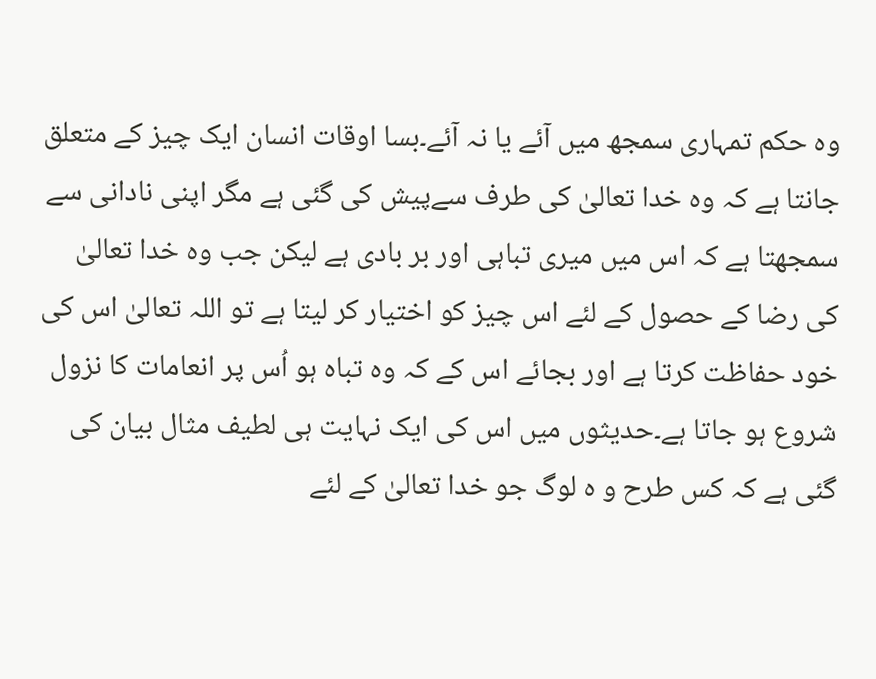وہ حکم تمہاری سمجھ میں آئے یا نہ آئے۔بسا اوقات انسان ایک چیز کے متعلق جانتا ہے کہ وہ خدا تعالیٰ کی طرف سےپیش کی گئی ہے مگر اپنی نادانی سے سمجھتا ہے کہ اس میں میری تباہی اور بر بادی ہے لیکن جب وہ خدا تعالیٰ کی رضا کے حصول کے لئے اس چیز کو اختیار کر لیتا ہے تو اللہ تعالیٰ اس کی خود حفاظت کرتا ہے اور بجائے اس کے کہ وہ تباہ ہو اُس پر انعامات کا نزول شروع ہو جاتا ہے۔حدیثوں میں اس کی ایک نہایت ہی لطیف مثال بیان کی گئی ہے کہ کس طرح و ہ لوگ جو خدا تعالیٰ کے لئے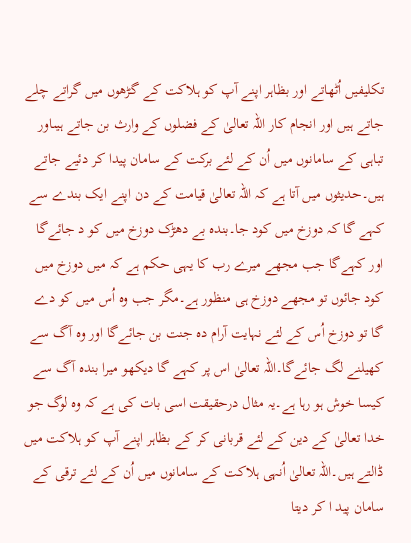تکلیفیں اُٹھاتے اور بظاہر اپنے آپ کو ہلاکت کے گڑھوں میں گراتے چلے جاتے ہیں اور انجام کار اللہ تعالیٰ کے فضلوں کے وارث بن جاتے ہیںاور تباہی کے سامانوں میں اُن کے لئے برکت کے سامان پیدا کر دئیے جاتے ہیں۔حدیثوں میں آتا ہے کہ اللہ تعالیٰ قیامت کے دن اپنے ایک بندے سے کہے گا کہ دوزخ میں کود جا۔بندہ بے دھڑک دوزخ میں کو د جائےگا اور کہےگا جب مجھے میرے رب کا یہی حکم ہے کہ میں دوزخ میں کود جائوں تو مجھے دوزخ ہی منظور ہے۔مگر جب وہ اُس میں کو دے گا تو دوزخ اُس کے لئے نہایت آرام دہ جنت بن جائےگا اور وہ آگ سے کھیلنے لگ جائےگا۔اللہ تعالیٰ اس پر کہے گا دیکھو میرا بندہ آگ سے کیسا خوش ہو رہا ہے۔یہ مثال درحقیقت اسی بات کی ہے کہ وہ لوگ جو خدا تعالیٰ کے دین کے لئے قربانی کر کے بظاہر اپنے آپ کو ہلاکت میں ڈالتے ہیں۔اللہ تعالیٰ اُنہی ہلاکت کے سامانوں میں اُن کے لئے ترقی کے سامان پید ا کر دیتا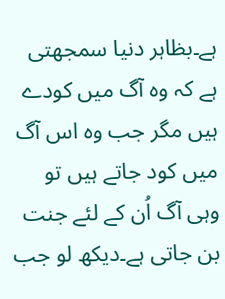ہے۔بظاہر دنیا سمجھتی ہے کہ وہ آگ میں کودے ہیں مگر جب وہ اس آگ میں کود جاتے ہیں تو وہی آگ اُن کے لئے جنت بن جاتی ہے۔دیکھ لو جب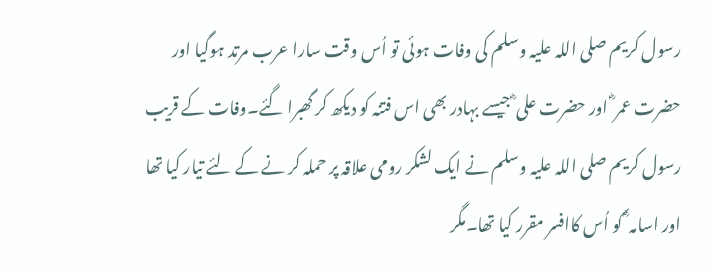رسول کریم صلی اللہ علیہ وسلم کی وفات ہوئی تو اُس وقت سارا عرب مرتد ہوگیا اور حضرت عمر ؓ اور حضرت علی ؓ جیسے بہادر بھی اس فتنہ کو دیکھ کر گھبرا گئے۔وفات کے قریب رسول کریم صلی اللہ علیہ وسلم نے ایک لشکر رومی علاقہ پر حملہ کر نے کے لئے تیار کیا تھا اور اسامہ ؓ کو اُس کاافسر مقرر کیا تھا۔مگر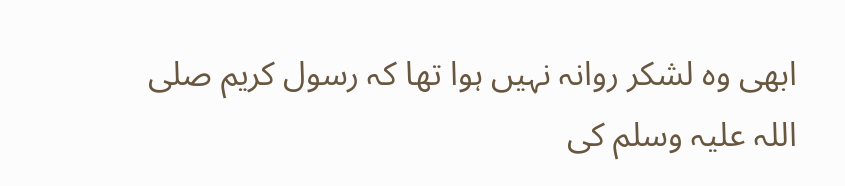ابھی وہ لشکر روانہ نہیں ہوا تھا کہ رسول کریم صلی اللہ علیہ وسلم کی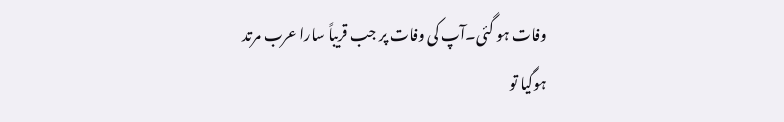وفات ہو گئی۔آپ کی وفات پر جب قریباً سارا عرب مرتد ہوگیا تو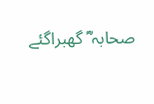صحابہ ؓ گھبراگئے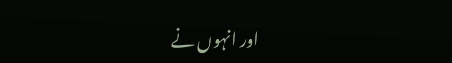اور انہوں نے